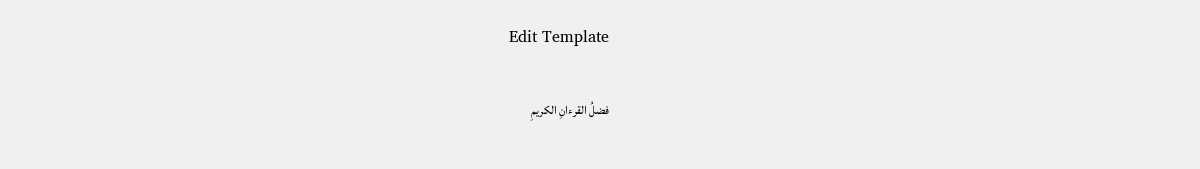Edit Template

فضلُ القرءانِ الكريمِ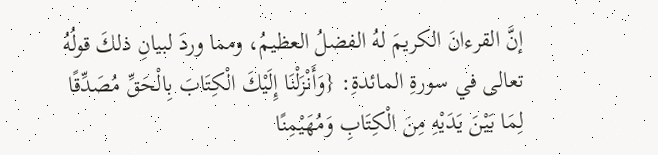إنَّ القرءانَ الكريمَ لهُ الفضلُ العظيمُ، ومما وردَ لبيانِ ذلكَ قولُهُ تعالى في سورةِ المائدةِ: {وَأَنْزَلْنَا إِلَيْكَ الْكِتَابَ بِالْحَقِّ مُصَدِّقًا لِمَا بَيْنَ يَدَيْهِ مِنَ الْكِتَابِ وَمُهَيْمِنًا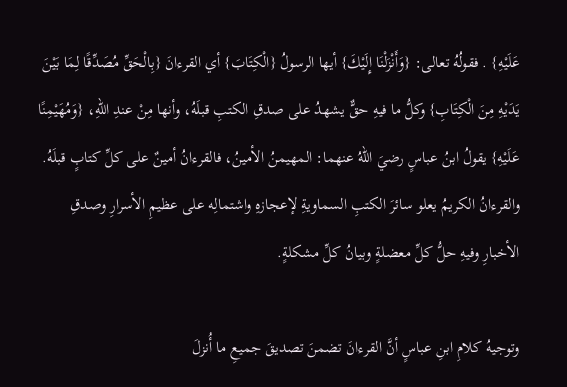عَلَيْهِ} . فقولُهُ تعالى: {وَأَنْزَلْنَا إِلَيْكَ} أيها الرسولُ {الْكِتَابَ} أي القرءانَ {بِالْحَقِّ مُصَدِّقًا لِمَا بَيْنَ يَدَيْهِ مِنَ الْكِتَابِ} وكلُّ ما فيهِ حقٌّ يشهدُ على صدقِ الكتبِ قبلَهُ، وأنها مِنْ عندِ اللهِ، {وَمُهَيْمِنًا عَلَيْهِ} يقولُ ابنُ عباسٍ رضيَ اللهُ عنهما: المهيمنُ الأمينُ، فالقرءانُ أمينٌ على كلِّ كتابٍ قبلَهُ. والقرءانُ الكريمُ يعلو سائرَ الكتبِ السماويةِ لإعجازهِ واشتمالِه على عظيمِ الأسرارِ وصدقِ الأخبارِ وفيهِ حلُّ كلِّ معضلةٍ وبيانُ كلِّ مشكلةٍ.

وتوجيهُ كلامِ ابنِ عباسٍ أنَّ القرءانَ تضمنَ تصديقَ جميعِ ما أُنزلَ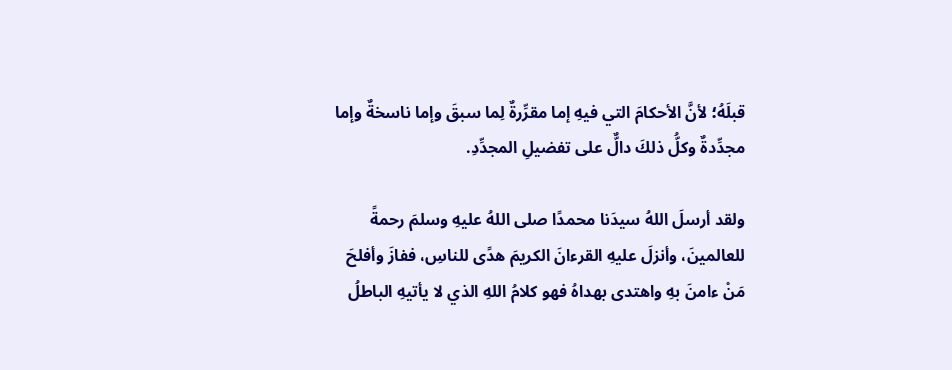قبلَهُ؛ لأنَّ الأحكامَ التي فيهِ إما مقرِّرةٌ لِما سبقَ وإما ناسخةٌ وإما مجدِّدةٌ وكلُّ ذلكَ دالٌّ على تفضيلِ المجدِّدِ.

ولقد أرسلَ اللهُ سيدَنا محمدًا صلى اللهُ عليهِ وسلمَ رحمةً للعالمينَ، وأنزلَ عليهِ القرءانَ الكريمَ هدًى للناسِ، ففازَ وأفلحَ مَنْ ءامنَ بهِ واهتدى بهداهُ فهو كلامُ اللهِ الذي لا يأتيهِ الباطلُ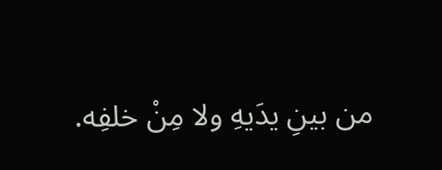من بينِ يدَيهِ ولا مِنْ خلفِه.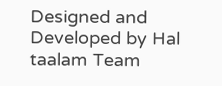Designed and Developed by Hal taalam Team